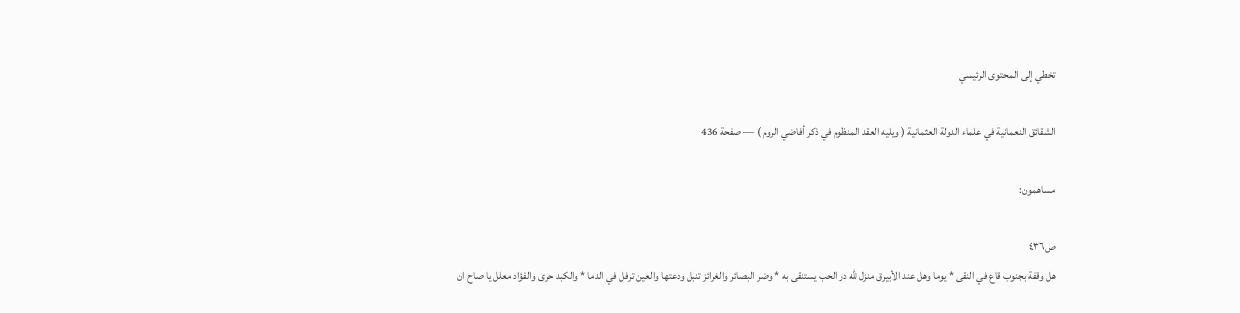تخطي إلى المحتوى الرئيسي

الشقائق النعمانية في علماء الدولة العثمانية ( ويليه العقد المنظوم في ذكر أفاضي الروم ) — صفحة 436

مساهمون:

ص٤٣٦
هل وقفة بجنوب قاع في النقى * يوما وهل عند الأبيرق منزل للّه در الحب يستنقى به * وضر البصائر والغرائز تنبل ودعتها والعين ترفل في الدما * والكبد حرى والفؤاد معلل يا صاح ان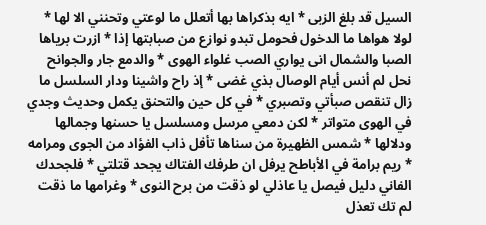السيل قد بلغ الزبى * ايه بذكراها بها أتعلل ما لوعتي وتحنني الا لها * لولا هواها ما الدخول فحومل تبدو نوازع من صبابتها إذا * ازرت برياها الصبا والشمال انى يواري الصب غلواء الهوى * والدمع جار والجوانح نحل لم أنس أيام الوصال بذي غضى * إذ راح واشينا ودار السلسل ما زال تنقص صبأتي وتصبري * في كل حين والتحنق يكمل وحديث وجدي في الهوى متواتر * لكن دمعي مرسل ومسلسل يا حسنها وجمالها ودلالها * شمس الظهيرة من سناها تأفل ذاب الفؤاد من الجوى ومرامه * ريم برامة في الأباطح يرفل ان طرفك الفتاك يجحد قتلتي * فلجحدك الفاني دليل فيصل يا عاذلي لو ذقت من برح النوى * وغرامها ما ذقت لم تك تعذل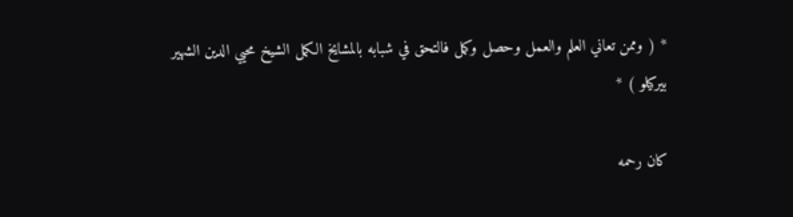* ( وممن تعاني العلم والعمل وحصل وكمل فالتحق في شبابه بالمشايخ الكمل الشيخ محيي الدين الشهير بيركيلو ) *

كان رحمه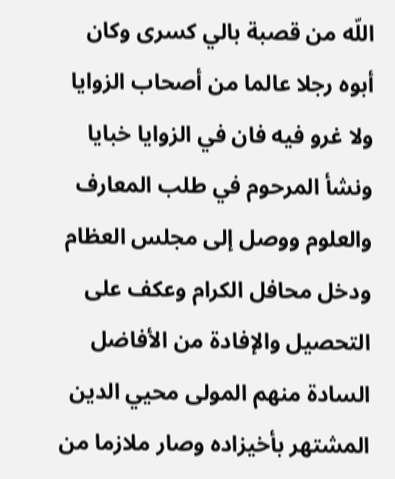اللّه من قصبة بالي كسرى وكان أبوه رجلا عالما من أصحاب الزوايا ولا غرو فيه فان في الزوايا خبايا ونشأ المرحوم في طلب المعارف والعلوم ووصل إلى مجلس العظام ودخل محافل الكرام وعكف على التحصيل والإفادة من الأفاضل السادة منهم المولى محيي الدين المشتهر بأخيزاده وصار ملازما من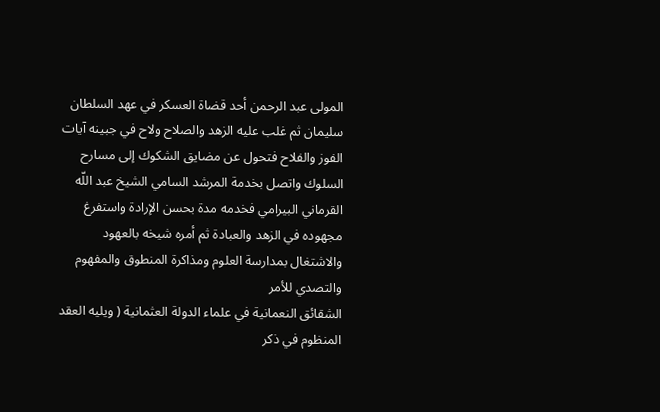المولى عبد الرحمن أحد قضاة العسكر في عهد السلطان سليمان ثم غلب عليه الزهد والصلاح ولاح في جبينه آيات الفوز والفلاح فتحول عن مضايق الشكوك إلى مسارح السلوك واتصل بخدمة المرشد السامي الشيخ عبد اللّه القرماني البيرامي فخدمه مدة بحسن الإرادة واستفرغ مجهوده في الزهد والعبادة ثم أمره شيخه بالعهود والاشتغال بمدارسة العلوم ومذاكرة المنطوق والمفهوم والتصدي للأمر
الشقائق النعمانية في علماء الدولة العثمانية ( ويليه العقد المنظوم في ذكر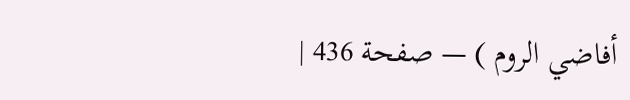أفاضي الروم ) — صفحة 436 |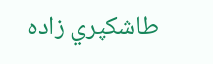طاشكپري زاده